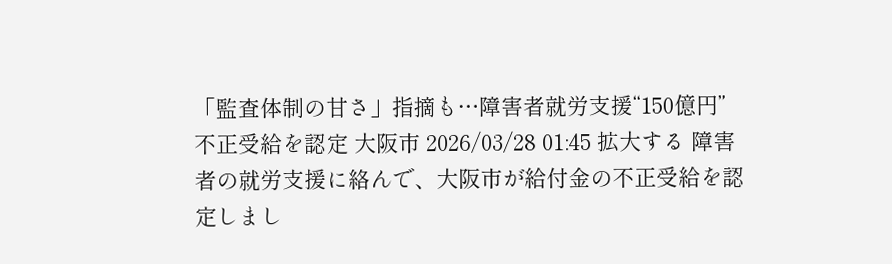「監査体制の甘さ」指摘も…障害者就労支援“150億円”不正受給を認定 大阪市 2026/03/28 01:45 拡大する 障害者の就労支援に絡んで、大阪市が給付金の不正受給を認定しまし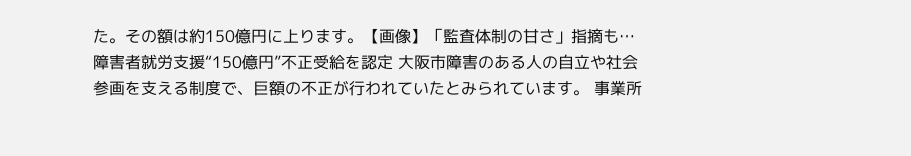た。その額は約150億円に上ります。【画像】「監査体制の甘さ」指摘も…障害者就労支援“150億円”不正受給を認定 大阪市障害のある人の自立や社会参画を支える制度で、巨額の不正が行われていたとみられています。 事業所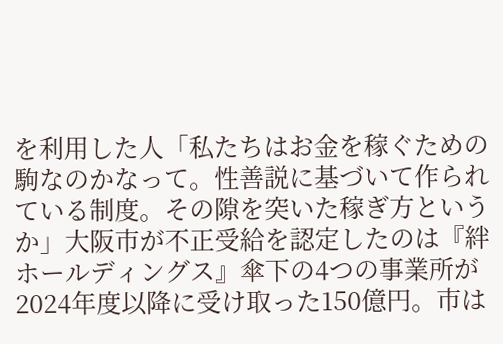を利用した人「私たちはお金を稼ぐための駒なのかなって。性善説に基づいて作られている制度。その隙を突いた稼ぎ方というか」大阪市が不正受給を認定したのは『絆ホールディングス』傘下の4つの事業所が2024年度以降に受け取った150億円。市は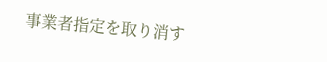事業者指定を取り消す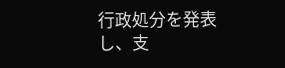行政処分を発表し、支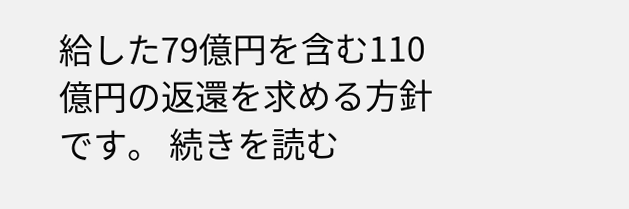給した79億円を含む110億円の返還を求める方針です。 続きを読む